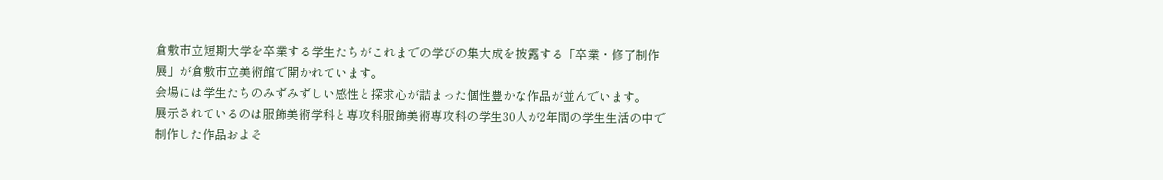倉敷市立短期大学を卒業する学生たちがこれまでの学びの集大成を披露する「卒業・修了制作展」が倉敷市立美術館で開かれています。
会場には学生たちのみずみずしい感性と探求心が詰まった個性豊かな作品が並んでいます。
展示されているのは服飾美術学科と専攻科服飾美術専攻科の学生30人が2年間の学生生活の中で制作した作品およそ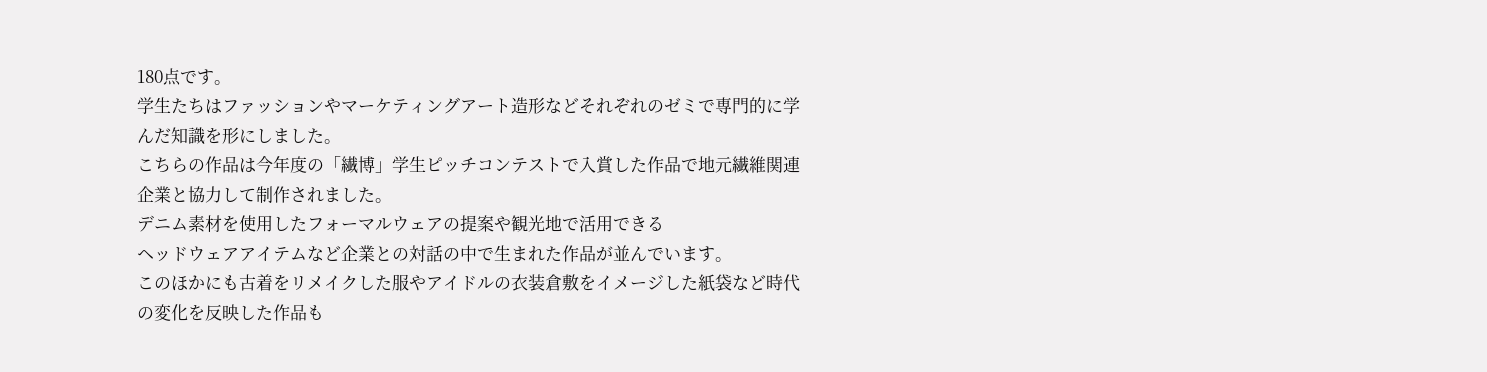180点です。
学生たちはファッションやマーケティングアート造形などそれぞれのゼミで専門的に学んだ知識を形にしました。
こちらの作品は今年度の「繊博」学生ピッチコンテストで入賞した作品で地元繊維関連企業と協力して制作されました。
デニム素材を使用したフォーマルウェアの提案や観光地で活用できる
ヘッドウェアアイテムなど企業との対話の中で生まれた作品が並んでいます。
このほかにも古着をリメイクした服やアイドルの衣装倉敷をイメージした紙袋など時代の変化を反映した作品も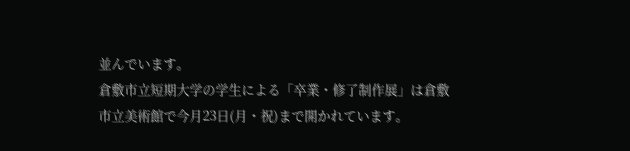並んでいます。
倉敷市立短期大学の学生による「卒業・修了制作展」は倉敷市立美術館で今月23日(月・祝)まで開かれています。